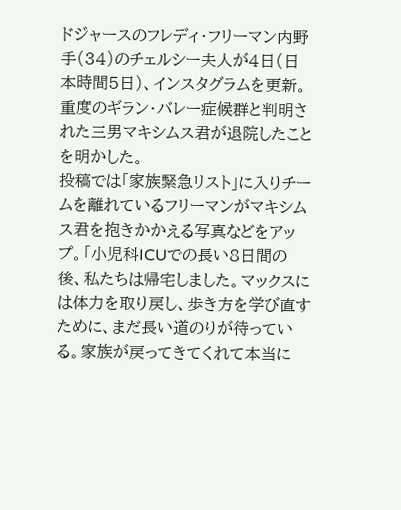ドジャースのフレディ・フリーマン内野手(34)のチェルシー夫人が4日(日本時間5日)、インスタグラムを更新。重度のギラン・バレー症候群と判明された三男マキシムス君が退院したことを明かした。
投稿では「家族緊急リスト」に入りチームを離れているフリーマンがマキシムス君を抱きかかえる写真などをアップ。「小児科ICUでの長い8日間の後、私たちは帰宅しました。マックスには体力を取り戻し、歩き方を学び直すために、まだ長い道のりが待っている。家族が戻ってきてくれて本当に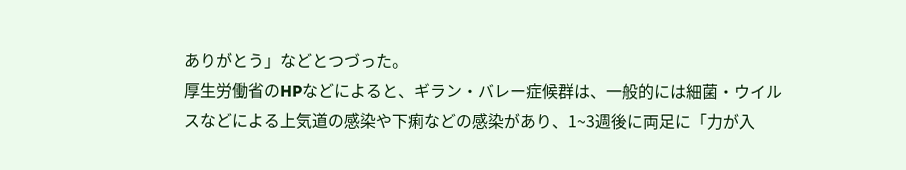ありがとう」などとつづった。
厚生労働省のHPなどによると、ギラン・バレー症候群は、一般的には細菌・ウイルスなどによる上気道の感染や下痢などの感染があり、1~3週後に両足に「力が入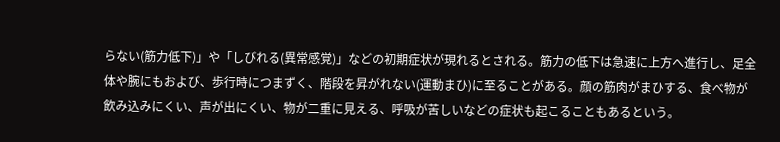らない(筋力低下)」や「しびれる(異常感覚)」などの初期症状が現れるとされる。筋力の低下は急速に上方へ進行し、足全体や腕にもおよび、歩行時につまずく、階段を昇がれない(運動まひ)に至ることがある。顔の筋肉がまひする、食べ物が飲み込みにくい、声が出にくい、物が二重に見える、呼吸が苦しいなどの症状も起こることもあるという。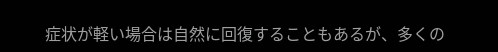症状が軽い場合は自然に回復することもあるが、多くの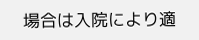場合は入院により適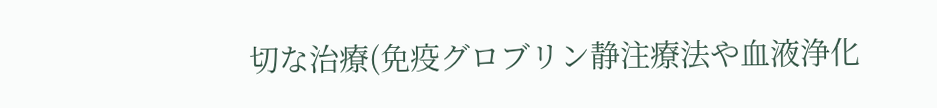切な治療(免疫グロブリン静注療法や血液浄化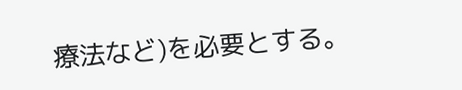療法など)を必要とする。